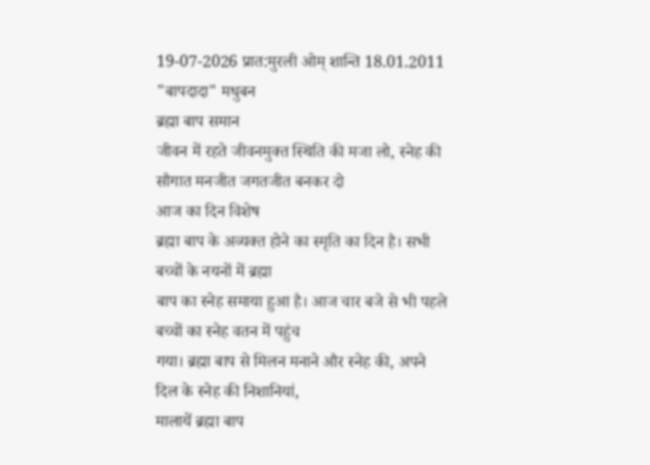19-07-2026 प्रात:मुरली ओम् शान्ति 18.01.2011 "बापदादा" मधुबन
ब्रह्मा बाप समान
जीवन में रहते जीवनमुक्त स्थिति की मजा लो, स्नेह की सौगात मनजीत जगतजीत बनकर दो
आज का दिन विशेष
ब्रह्मा बाप के अव्यक्त होने का स्मृति का दिन है। सभी बच्चों के नयनों में ब्रह्मा
बाप का स्नेह समाया हुआ है। आज चार बजे से भी पहले बच्चों का स्नेह वतन में पहुंच
गया। ब्रह्मा बाप से मिलन मनाने और स्नेह की, अपने दिल के स्नेह की निशानियां,
मालायें ब्रह्मा बाप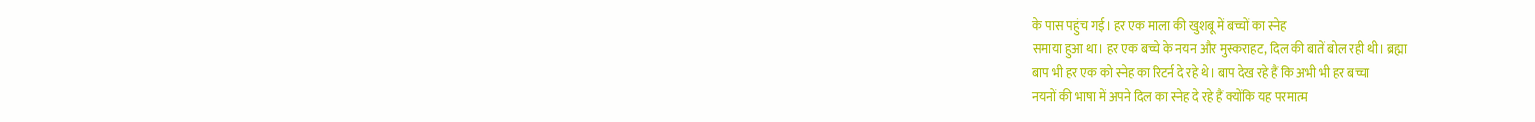के पास पहुंच गई। हर एक माला की खुशबू में बच्चों का स्नेह
समाया हुआ था। हर एक बच्चे के नयन और मुस्कराहट, दिल की बातें बोल रही थी। ब्रह्मा
बाप भी हर एक को स्नेह का रिटर्न दे रहे थे। बाप देख रहे हैं कि अभी भी हर बच्चा
नयनों की भाषा में अपने दिल का स्नेह दे रहे हैं क्योंकि यह परमात्म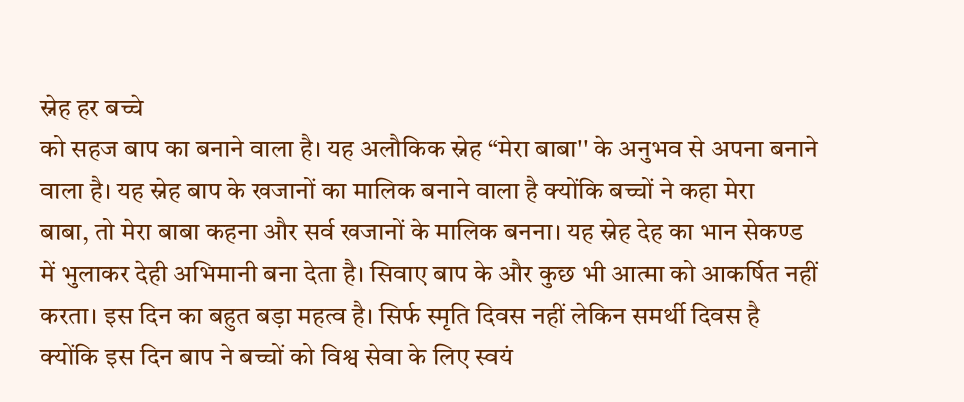स्नेह हर बच्चे
को सहज बाप का बनाने वाला है। यह अलौकिक स्नेह “मेरा बाबा'' के अनुभव से अपना बनाने
वाला है। यह स्नेह बाप के खजानों का मालिक बनाने वाला है क्योंकि बच्चों ने कहा मेरा
बाबा, तो मेरा बाबा कहना और सर्व खजानों के मालिक बनना। यह स्नेह देह का भान सेकण्ड
में भुलाकर देही अभिमानी बना देता है। सिवाए बाप के और कुछ भी आत्मा को आकर्षित नहीं
करता। इस दिन का बहुत बड़ा महत्व है। सिर्फ स्मृति दिवस नहीं लेकिन समर्थी दिवस है
क्योंकि इस दिन बाप ने बच्चों को विश्व सेवा के लिए स्वयं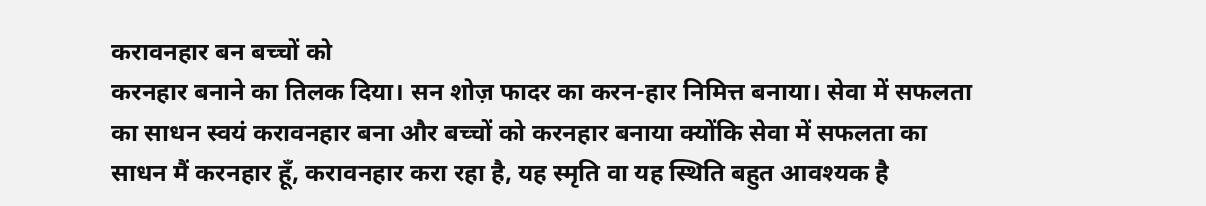करावनहार बन बच्चों को
करनहार बनाने का तिलक दिया। सन शोज़ फादर का करन-हार निमित्त बनाया। सेवा में सफलता
का साधन स्वयं करावनहार बना और बच्चों को करनहार बनाया क्योंकि सेवा में सफलता का
साधन मैं करनहार हूँ, करावनहार करा रहा है, यह स्मृति वा यह स्थिति बहुत आवश्यक है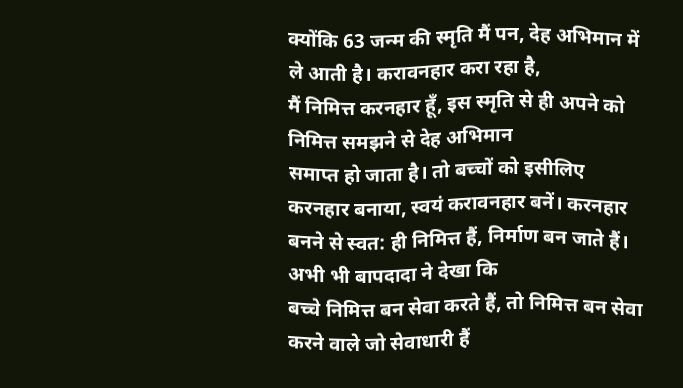क्योंकि 63 जन्म की स्मृति मैं पन, देह अभिमान में ले आती है। करावनहार करा रहा है,
मैं निमित्त करनहार हूँ, इस स्मृति से ही अपने को निमित्त समझने से देह अभिमान
समाप्त हो जाता है। तो बच्चों को इसीलिए करनहार बनाया, स्वयं करावनहार बनें। करनहार
बनने से स्वत: ही निमित्त हैं, निर्माण बन जाते हैं। अभी भी बापदादा ने देखा कि
बच्चे निमित्त बन सेवा करते हैं, तो निमित्त बन सेवा करने वाले जो सेवाधारी हैं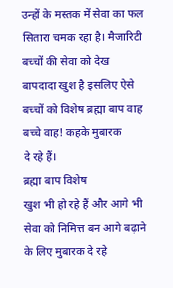उन्हों के मस्तक में सेवा का फल सितारा चमक रहा है। मैजारिटी बच्चों की सेवा को देख
बापदादा खुश है इसलिए ऐसे बच्चों को विशेष ब्रह्मा बाप वाह बच्चे वाह! कहके मुबारक
दे रहे हैं।
ब्रह्मा बाप विशेष
खुश भी हो रहे हैं और आगे भी सेवा को निमित्त बन आगे बढ़ाने के लिए मुबारक दे रहे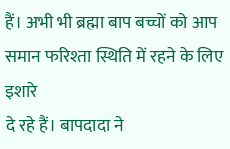हैं। अभी भी ब्रह्मा बाप बच्चों को आप समान फरिश्ता स्थिति में रहने के लिए इशारे
दे रहे हैं। बापदादा ने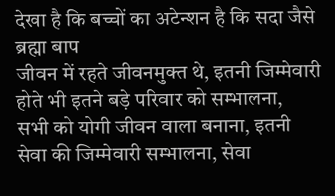देखा है कि बच्चों का अटेन्शन है कि सदा जैसे ब्रह्मा बाप
जीवन में रहते जीवनमुक्त थे, इतनी जिम्मेवारी होते भी इतने बड़े परिवार को सम्भालना,
सभी को योगी जीवन वाला बनाना, इतनी सेवा की जिम्मेवारी सम्भालना, सेवा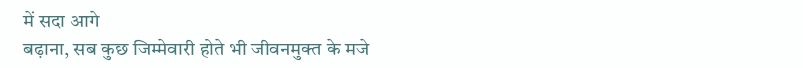में सदा आगे
बढ़ाना, सब कुछ जिम्मेवारी होते भी जीवनमुक्त के मजे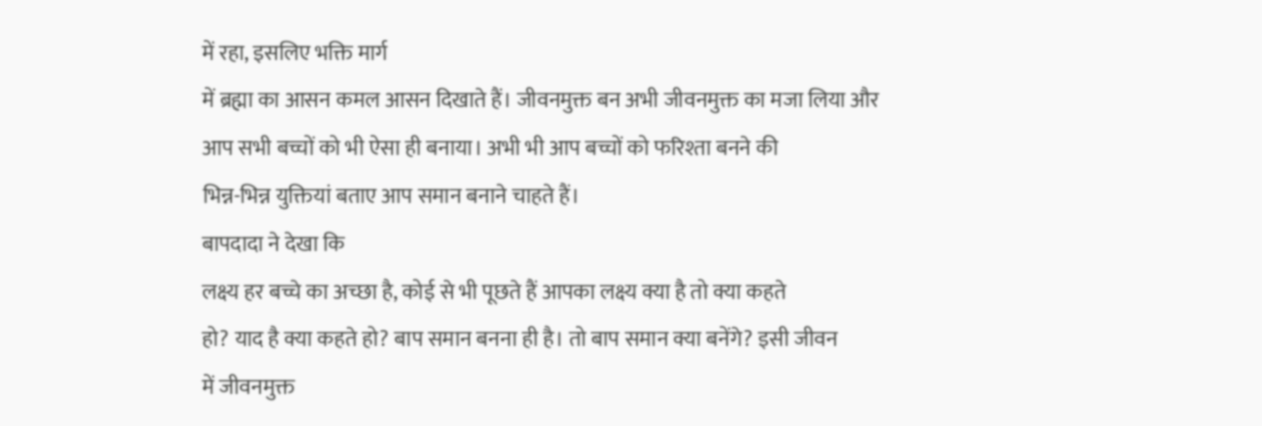में रहा, इसलिए भक्ति मार्ग
में ब्रह्मा का आसन कमल आसन दिखाते हैं। जीवनमुक्त बन अभी जीवनमुक्त का मजा लिया और
आप सभी बच्चों को भी ऐसा ही बनाया। अभी भी आप बच्चों को फरिश्ता बनने की
भिन्न-भिन्न युक्तियां बताए आप समान बनाने चाहते हैं।
बापदादा ने देखा कि
लक्ष्य हर बच्चे का अच्छा है, कोई से भी पूछते हैं आपका लक्ष्य क्या है तो क्या कहते
हो? याद है क्या कहते हो? बाप समान बनना ही है। तो बाप समान क्या बनेंगे? इसी जीवन
में जीवनमुक्त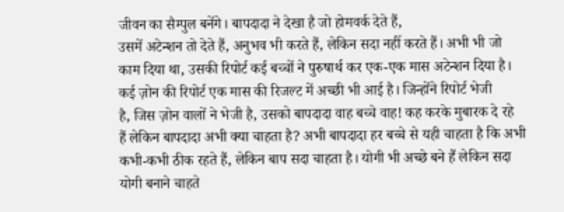जीवन का सैम्पुल बनेंगे। बापदादा ने देखा है जो होमवर्क देते हैं,
उसमें अटेन्शन तो देते हैं, अनुभव भी करते हैं, लेकिन सदा नहीं करते हैं। अभी भी जो
काम दिया था, उसकी रिपोर्ट कई बच्चों ने पुरुषार्थ कर एक-एक मास अटेन्शन दिया है।
कई ज़ोन की रिपोर्ट एक मास की रिजल्ट में अच्छी भी आई है। जिन्होंने रिपोर्ट भेजी
है, जिस ज़ोन वालों ने भेजी है, उसको बापदादा वाह बच्चे वाह! कह करके मुबारक दे रहे
हैं लेकिन बापदादा अभी क्या चाहता है? अभी बापदादा हर बच्चे से यही चाहता है कि अभी
कभी-कभी ठीक रहते हैं, लेकिन बाप सदा चाहता है। योगी भी अच्छे बने हैं लेकिन सदा
योगी बनाने चाहते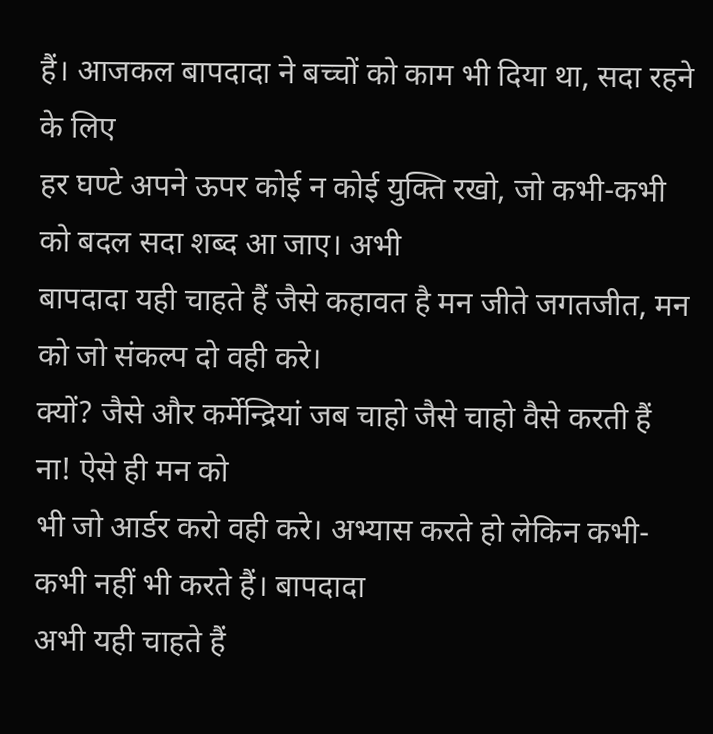हैं। आजकल बापदादा ने बच्चों को काम भी दिया था, सदा रहने के लिए
हर घण्टे अपने ऊपर कोई न कोई युक्ति रखो, जो कभी-कभी को बदल सदा शब्द आ जाए। अभी
बापदादा यही चाहते हैं जैसे कहावत है मन जीते जगतजीत, मन को जो संकल्प दो वही करे।
क्यों? जैसे और कर्मेन्द्रियां जब चाहो जैसे चाहो वैसे करती हैं ना! ऐसे ही मन को
भी जो आर्डर करो वही करे। अभ्यास करते हो लेकिन कभी-कभी नहीं भी करते हैं। बापदादा
अभी यही चाहते हैं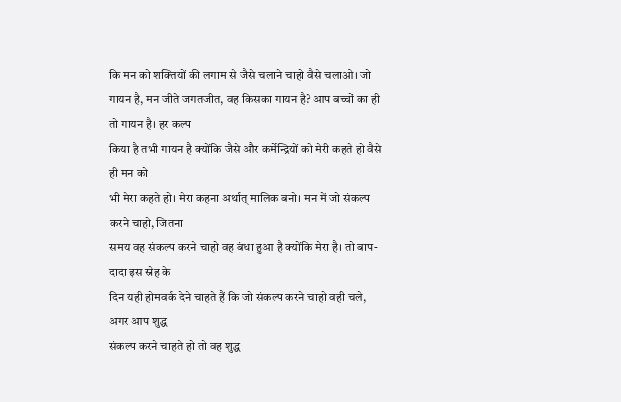कि मन को शक्तियों की लगाम से जैसे चलाने चाहो वैसे चलाओ। जो
गायन है, मन जीते जगतजीत, वह किसका गायन है? आप बच्चों का ही तो गायन है। हर कल्प
किया है तभी गायन है क्योंकि जैसे और कर्मेन्द्रियों को मेरी कहते हो वैसे ही मन को
भी मेरा कहते हो। मेरा कहना अर्थात् मालिक बनो। मन में जो संकल्प करने चाहो, जितना
समय वह संकल्प करने चाहो वह बंधा हुआ है क्योंकि मेरा है। तो बाप-दादा इस स्नेह के
दिन यही होमवर्क देने चाहते हैं कि जो संकल्प करने चाहो वही चले, अगर आप शुद्ध
संकल्प करने चाहते हो तो वह शुद्ध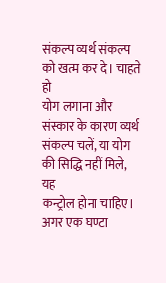संकल्प व्यर्थ संकल्प को खत्म कर दे। चाहते हो
योग लगाना और संस्कार के कारण व्यर्थ संकल्प चलें, या योग की सिद्धि नहीं मिले, यह
कन्ट्रोल होना चाहिए। अगर एक घण्टा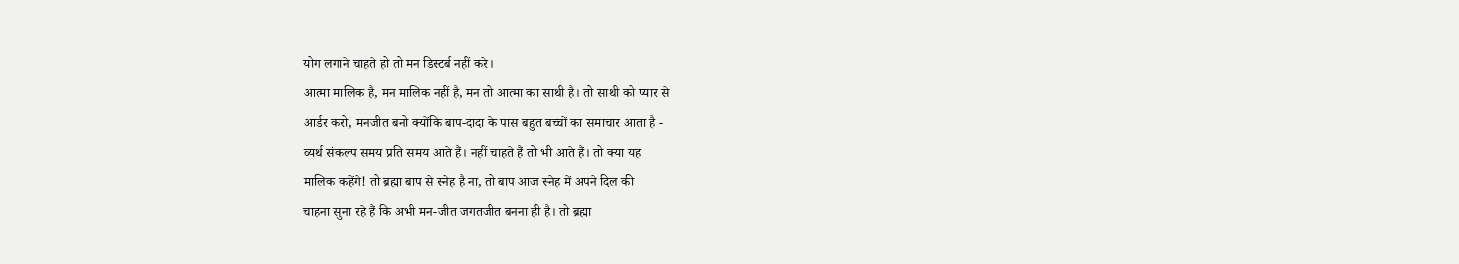योग लगाने चाहते हो तो मन डिस्टर्ब नहीं करे।
आत्मा मालिक है, मन मालिक नहीं है, मन तो आत्मा का साथी है। तो साथी को प्यार से
आर्डर करो, मनजीत बनो क्योंकि बाप-दादा के पास बहुत बच्चों का समाचार आता है -
व्यर्थ संकल्प समय प्रति समय आते हैं। नहीं चाहते हैं तो भी आते हैं। तो क्या यह
मालिक कहेंगे! तो ब्रह्मा बाप से स्नेह है ना, तो बाप आज स्नेह में अपने दिल की
चाहना सुना रहे हैं कि अभी मन-जीत जगतजीत बनना ही है। तो ब्रह्मा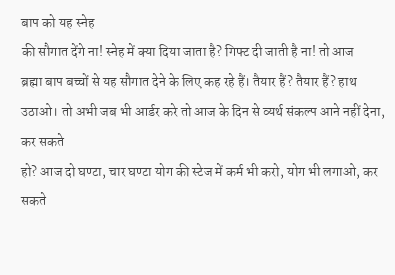बाप को यह स्नेह
की सौगात देंगे ना! स्नेह में क्या दिया जाता है? गिफ्ट दी जाती है ना! तो आज
ब्रह्मा बाप बच्चों से यह सौगात देने के लिए कह रहे हैं। तैयार हैं? तैयार हैं? हाथ
उठाओ। तो अभी जब भी आर्डर करे तो आज के दिन से व्यर्थ संकल्प आने नहीं देना, कर सकते
हो? आज दो घण्टा, चार घण्टा योग की स्टेज में कर्म भी करो, योग भी लगाओ, कर सकते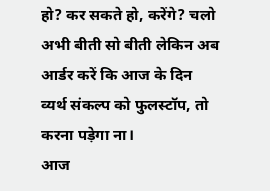हो? कर सकते हो, करेंगे? चलो अभी बीती सो बीती लेकिन अब आर्डर करें कि आज के दिन
व्यर्थ संकल्प को फुलस्टॉप, तो करना पड़ेगा ना।
आज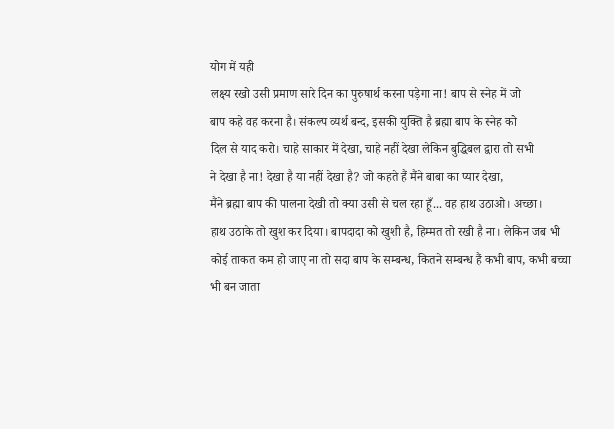योग में यही
लक्ष्य रखो उसी प्रमाण सारे दिन का पुरुषार्थ करना पड़ेगा ना! बाप से स्नेह में जो
बाप कहे वह करना है। संकल्प व्यर्थ बन्द, इसकी युक्ति है ब्रह्मा बाप के स्नेह को
दिल से याद करो। चाहे साकार में देखा, चाहे नहीं देखा लेकिन बुद्धिबल द्वारा तो सभी
ने देखा है ना! देखा है या नहीं देखा है? जो कहते हैं मैंने बाबा का प्यार देखा,
मैंने ब्रह्मा बाप की पालना देखी तो क्या उसी से चल रहा हूँ... वह हाथ उठाओ। अच्छा।
हाथ उठाके तो खुश कर दिया। बापदादा को खुशी है, हिम्मत तो रखी है ना। लेकिन जब भी
कोई ताकत कम हो जाए ना तो सदा बाप के सम्बन्ध, कितने सम्बन्ध हैं कभी बाप, कभी बच्चा
भी बन जाता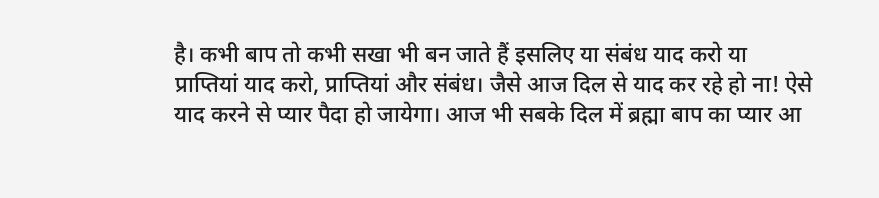है। कभी बाप तो कभी सखा भी बन जाते हैं इसलिए या संबंध याद करो या
प्राप्तियां याद करो, प्राप्तियां और संबंध। जैसे आज दिल से याद कर रहे हो ना! ऐसे
याद करने से प्यार पैदा हो जायेगा। आज भी सबके दिल में ब्रह्मा बाप का प्यार आ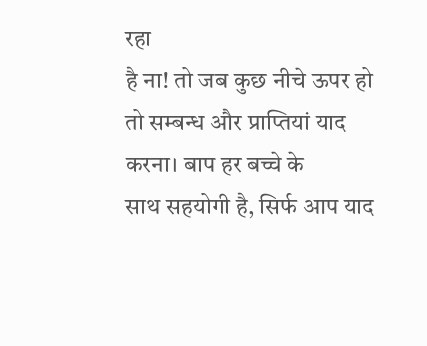रहा
है ना! तो जब कुछ नीचे ऊपर हो तो सम्बन्ध और प्राप्तियां याद करना। बाप हर बच्चे के
साथ सहयोगी है, सिर्फ आप याद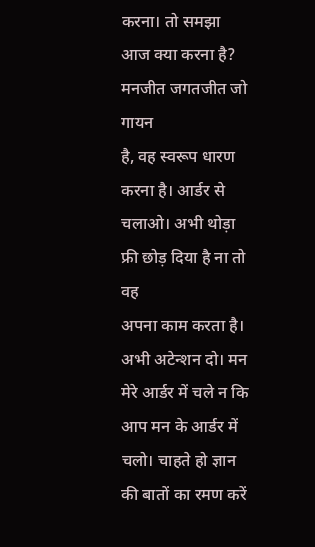करना। तो समझा आज क्या करना है? मनजीत जगतजीत जो गायन
है, वह स्वरूप धारण करना है। आर्डर से चलाओ। अभी थोड़ा फ्री छोड़ दिया है ना तो वह
अपना काम करता है। अभी अटेन्शन दो। मन मेरे आर्डर में चले न कि आप मन के आर्डर में
चलो। चाहते हो ज्ञान की बातों का रमण करें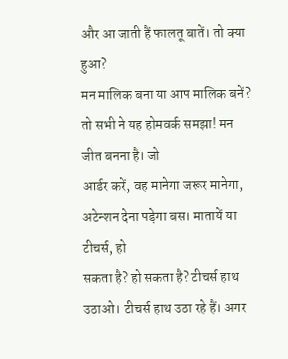और आ जाती हैं फालतू बातें। तो क्या हुआ?
मन मालिक बना या आप मालिक बनें? तो सभी ने यह होमवर्क समझा! मन जीत बनना है। जो
आर्डर करें, वह मानेगा जरूर मानेगा, अटेन्शन देना पड़ेगा बस। मातायें या टीचर्स, हो
सकता है? हो सकता है? टीचर्स हाथ उठाओ। टीचर्स हाथ उठा रहे हैं। अगर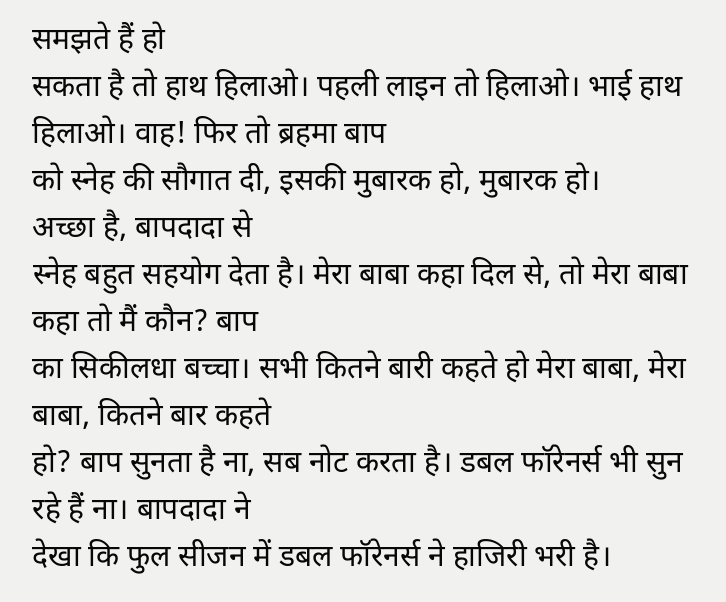समझते हैं हो
सकता है तो हाथ हिलाओ। पहली लाइन तो हिलाओ। भाई हाथ हिलाओ। वाह! फिर तो ब्रहमा बाप
को स्नेह की सौगात दी, इसकी मुबारक हो, मुबारक हो।
अच्छा है, बापदादा से
स्नेह बहुत सहयोग देता है। मेरा बाबा कहा दिल से, तो मेरा बाबा कहा तो मैं कौन? बाप
का सिकीलधा बच्चा। सभी कितने बारी कहते हो मेरा बाबा, मेरा बाबा, कितने बार कहते
हो? बाप सुनता है ना, सब नोट करता है। डबल फॉरेनर्स भी सुन रहे हैं ना। बापदादा ने
देखा कि फुल सीजन में डबल फॉरेनर्स ने हाजिरी भरी है।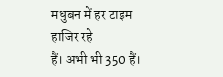मधुबन में हर टाइम हाजिर रहे
हैं। अभी भी 350 हैं।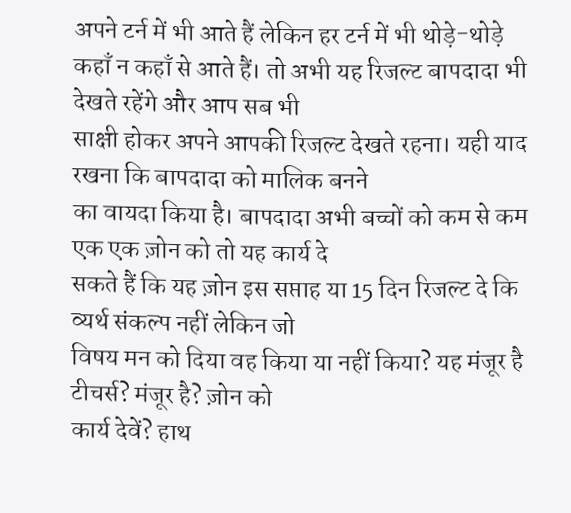अपने टर्न में भी आते हैं लेकिन हर टर्न में भी थोड़े-थोड़े
कहाँ न कहाँ से आते हैं। तो अभी यह रिजल्ट बापदादा भी देखते रहेंगे और आप सब भी
साक्षी होकर अपने आपकी रिजल्ट देखते रहना। यही याद रखना कि बापदादा को मालिक बनने
का वायदा किया है। बापदादा अभी बच्चों को कम से कम एक एक ज़ोन को तो यह कार्य दे
सकते हैं कि यह ज़ोन इस सप्ताह या 15 दिन रिजल्ट दे कि व्यर्थ संकल्प नहीं लेकिन जो
विषय मन को दिया वह किया या नहीं किया? यह मंजूर है टीचर्स? मंजूर है? ज़ोन को
कार्य देवें? हाथ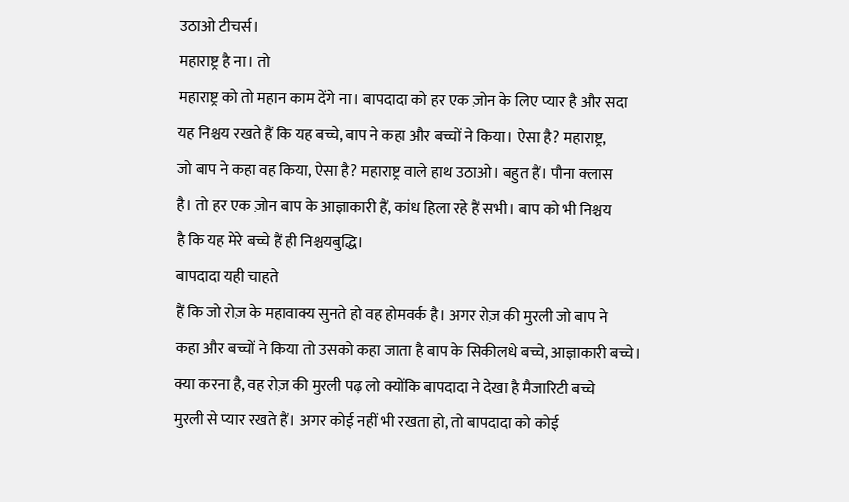उठाओ टीचर्स।
महाराष्ट्र है ना। तो
महाराष्ट्र को तो महान काम देंगे ना। बापदादा को हर एक ज़ोन के लिए प्यार है और सदा
यह निश्चय रखते हैं कि यह बच्चे, बाप ने कहा और बच्चों ने किया। ऐसा है? महाराष्ट्र,
जो बाप ने कहा वह किया, ऐसा है? महाराष्ट्र वाले हाथ उठाओ। बहुत हैं। पौना क्लास
है। तो हर एक ज़ोन बाप के आज्ञाकारी हैं, कांध हिला रहे हैं सभी। बाप को भी निश्चय
है कि यह मेरे बच्चे हैं ही निश्चयबुद्धि।
बापदादा यही चाहते
हैं कि जो रोज़ के महावाक्य सुनते हो वह होमवर्क है। अगर रोज़ की मुरली जो बाप ने
कहा और बच्चों ने किया तो उसको कहा जाता है बाप के सिकीलधे बच्चे, आज्ञाकारी बच्चे।
क्या करना है, वह रोज़ की मुरली पढ़ लो क्योंकि बापदादा ने देखा है मैजारिटी बच्चे
मुरली से प्यार रखते हैं। अगर कोई नहीं भी रखता हो, तो बापदादा को कोई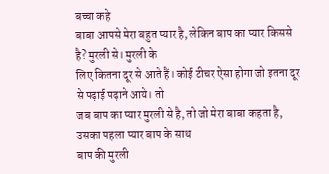बच्चा कहे
बाबा आपसे मेरा बहुत प्यार है, लेकिन बाप का प्यार किससे है? मुरली से। मुरली के
लिए कितना दूर से आते हैं। कोई टीचर ऐसा होगा जो इतना दूर से पढ़ाई पढ़ाने आये। तो
जब बाप का प्यार मुरली से है, तो जो मेरा बाबा कहता है, उसका पहला प्यार बाप के साथ
बाप की मुरली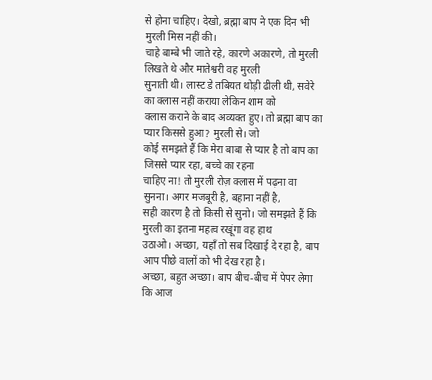से होना चाहिए। देखो, ब्रह्मा बाप ने एक दिन भी मुरली मिस नहीं की।
चाहे बाम्बे भी जाते रहे, कारणे अकारणे, तो मुरली लिखते थे और मातेश्वरी वह मुरली
सुनाती थी। लास्ट डे तबियत थोड़ी ढीली थी, सवेरे का क्लास नहीं कराया लेकिन शाम को
क्लास कराने के बाद अव्यक्त हुए। तो ब्रह्मा बाप का प्यार किससे हुआ? मुरली से। जो
कोई समझते हैं कि मेरा बाबा से प्यार है तो बाप का जिससे प्यार रहा, बच्चे का रहना
चाहिए ना! तो मुरली रोज़ क्लास में पढ़ना वा सुनना। अगर मजबूरी है, बहाना नहीं है,
सही कारण है तो किसी से सुनो। जो समझते हैं कि मुरली का इतना महत्व रखूंगा वह हाथ
उठाओ। अच्छा, यहाँ तो सब दिखाई दे रहा है, बाप आप पीछे वालों को भी देख रहा है।
अच्छा, बहुत अच्छा। बाप बीच-बीच में पेपर लेगा कि आज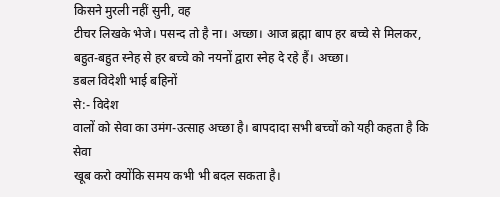किसने मुरली नहीं सुनी, वह
टीचर लिखके भेजे। पसन्द तो है ना। अच्छा। आज ब्रह्मा बाप हर बच्चे से मिलकर,
बहुत-बहुत स्नेह से हर बच्चे को नयनों द्वारा स्नेह दे रहे हैं। अच्छा।
डबल विदेशी भाई बहिनों
से:- विदेश
वालों को सेवा का उमंग-उत्साह अच्छा है। बापदादा सभी बच्चों को यही कहता है कि सेवा
खूब करो क्योंकि समय कभी भी बदल सकता है।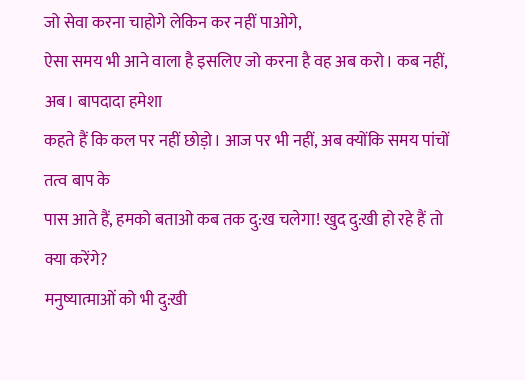जो सेवा करना चाहोगे लेकिन कर नहीं पाओगे,
ऐसा समय भी आने वाला है इसलिए जो करना है वह अब करो। कब नहीं, अब। बापदादा हमेशा
कहते हैं कि कल पर नहीं छोड़ो। आज पर भी नहीं, अब क्योंकि समय पांचों तत्व बाप के
पास आते हैं, हमको बताओ कब तक दु:ख चलेगा! खुद दु:खी हो रहे हैं तो क्या करेंगे?
मनुष्यात्माओं को भी दु:खी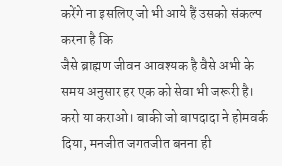करेंगे ना इसलिए जो भी आये हैं उसको संकल्प करना है कि
जैसे ब्राह्मण जीवन आवश्यक है वैसे अभी के समय अनुसार हर एक को सेवा भी जरूरी है।
करो या कराओ। बाकी जो बापदादा ने होमवर्क दिया, मनजीत जगतजीत बनना ही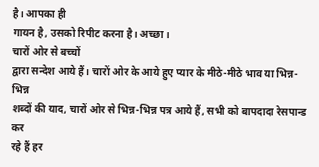है। आपका ही
गायन है, उसको रिपीट करना है। अच्छा।
चारों ओर से बच्चों
द्वारा सन्देश आये हैं। चारों ओर के आये हुए प्यार के मीठे-मीठे भाव या भिन्न-भिन्न
शब्दों की याद, चारों ओर से भिन्न-भिन्न पत्र आये हैं, सभी को बापदादा रेसपान्ड कर
रहे हैं हर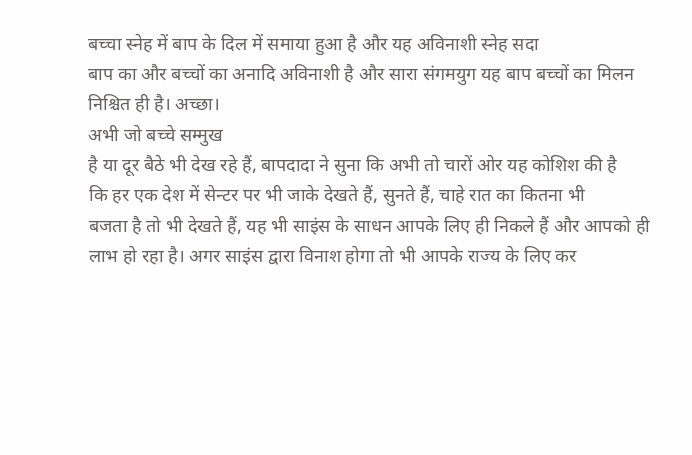बच्चा स्नेह में बाप के दिल में समाया हुआ है और यह अविनाशी स्नेह सदा
बाप का और बच्चों का अनादि अविनाशी है और सारा संगमयुग यह बाप बच्चों का मिलन
निश्चित ही है। अच्छा।
अभी जो बच्चे सम्मुख
है या दूर बैठे भी देख रहे हैं, बापदादा ने सुना कि अभी तो चारों ओर यह कोशिश की है
कि हर एक देश में सेन्टर पर भी जाके देखते हैं, सुनते हैं, चाहे रात का कितना भी
बजता है तो भी देखते हैं, यह भी साइंस के साधन आपके लिए ही निकले हैं और आपको ही
लाभ हो रहा है। अगर साइंस द्वारा विनाश होगा तो भी आपके राज्य के लिए कर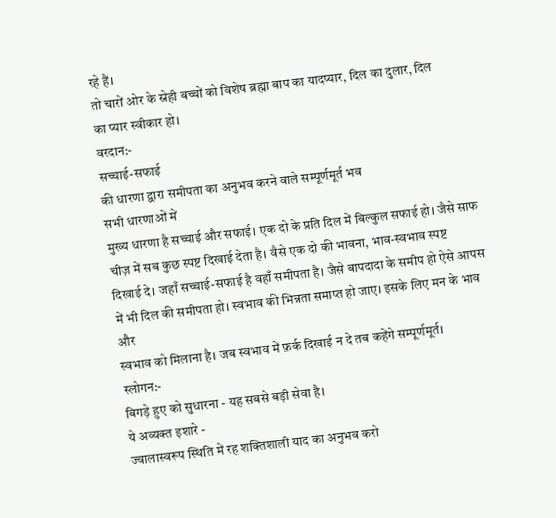रहे हैं।
तो चारों ओर के स्नेही बच्चों को विशेष ब्रह्मा बाप का यादप्यार, दिल का दुलार, दिल
का प्यार स्वीकार हो।
वरदान:-
सच्चाई-सफाई
की धारणा द्वारा समीपता का अनुभव करने वाले सम्पूर्णमूर्त भव
सभी धारणाओं में
मुख्य धारणा है सच्चाई और सफाई। एक दो के प्रति दिल में बिल्कुल सफाई हो। जैसे साफ
चीज़ में सब कुछ स्पष्ट दिखाई देता है। वैसे एक दो की भावना, भाव-स्वभाव स्पष्ट
दिखाई दे। जहाँ सच्चाई-सफाई है वहाँ समीपता है। जैसे बापदादा के समीप हो ऐसे आपस
में भी दिल की समीपता हो। स्वभाव की भिन्नता समाप्त हो जाए। इसके लिए मन के भाव और
स्वभाव को मिलाना है। जब स्वभाव में फ़र्क दिखाई न दे तब कहेंगे सम्पूर्णमूर्त।
स्लोगन:-
बिगड़े हुए को सुधारना - यह सबसे बड़ी सेवा है।
ये अव्यक्त इशारे -
ज्वालास्वरूप स्थिति में रह शक्तिशाली याद का अनुभव करो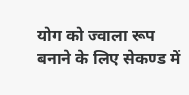योग को ज्वाला रूप
बनाने के लिए सेकण्ड में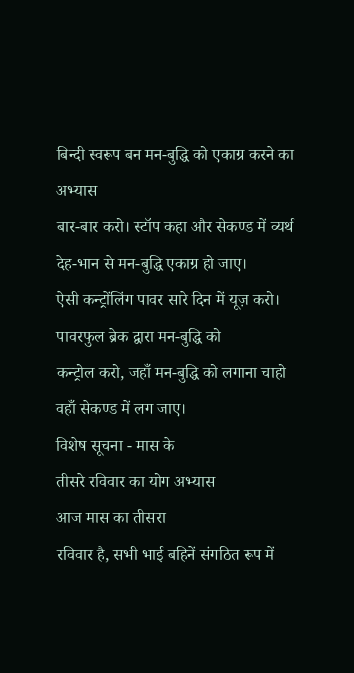बिन्दी स्वरूप बन मन-बुद्धि को एकाग्र करने का अभ्यास
बार-बार करो। स्टॉप कहा और सेकण्ड में व्यर्थ देह-भान से मन-बुद्धि एकाग्र हो जाए।
ऐसी कन्ट्रोंलिंग पावर सारे दिन में यूज़ करो। पावरफुल ब्रेक द्वारा मन-बुद्धि को
कन्ट्रोल करो, जहाँ मन-बुद्धि को लगाना चाहो वहाँ सेकण्ड में लग जाए।
विशेष सूचना - मास के
तीसरे रविवार का योग अभ्यास
आज मास का तीसरा
रविवार है, सभी भाई बहिनें संगठित रूप में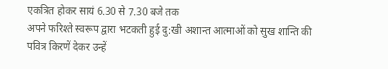एकत्रित होकर सायं 6.30 से 7.30 बजे तक
अपने फरिश्ते स्वरूप द्वारा भटकती हुई दु:खी अशान्त आत्माओं को सुख शान्ति की
पवित्र किरणें देकर उन्हें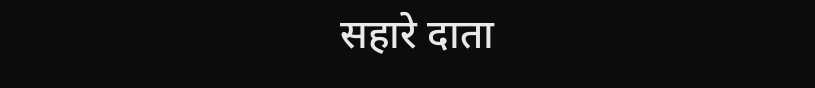सहारे दाता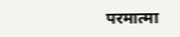परमात्मा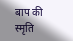बाप की स्मृति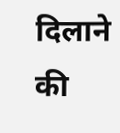दिलाने की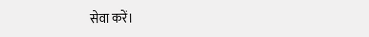सेवा करें।